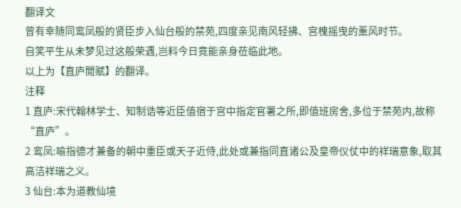翻译文
曾有幸随同鸾凤般的贤臣步入仙台般的禁苑,四度亲见南风轻拂、宫槐摇曳的薰风时节。
自笑平生从未梦见过这般荣遇,岂料今日竟能亲身莅临此地。
以上为【直庐閒赋】的翻译。
注释
1 直庐:宋代翰林学士、知制诰等近臣值宿于宫中指定官署之所,即值班房舍,多位于禁苑内,故称“直庐”。
2 鸾凤:喻指德才兼备的朝中重臣或天子近侍,此处或兼指同直诸公及皇帝仪仗中的祥瑞意象,取其高洁祥瑞之义。
3 仙台:本为道教仙境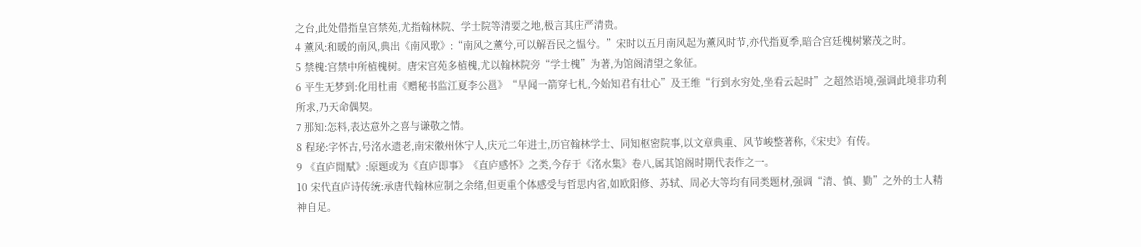之台,此处借指皇宫禁苑,尤指翰林院、学士院等清要之地,极言其庄严清贵。
4 薰风:和暖的南风,典出《南风歌》:“南风之薰兮,可以解吾民之愠兮。”宋时以五月南风起为薰风时节,亦代指夏季,暗合宫廷槐树繁茂之时。
5 禁槐:宫禁中所植槐树。唐宋宫苑多植槐,尤以翰林院旁“学士槐”为著,为馆阁清望之象征。
6 平生无梦到:化用杜甫《赠秘书监江夏李公邕》“早闻一箭穿七札,今始知君有壮心”及王维“行到水穷处,坐看云起时”之超然语境,强调此境非功利所求,乃天命偶契。
7 那知:怎料,表达意外之喜与谦敬之情。
8 程珌:字怀古,号洺水遗老,南宋徽州休宁人,庆元二年进士,历官翰林学士、同知枢密院事,以文章典重、风节峻整著称,《宋史》有传。
9 《直庐閒赋》:原题或为《直庐即事》《直庐感怀》之类,今存于《洺水集》卷八,属其馆阁时期代表作之一。
10 宋代直庐诗传统:承唐代翰林应制之余绪,但更重个体感受与哲思内省,如欧阳修、苏轼、周必大等均有同类题材,强调“清、慎、勤”之外的士人精神自足。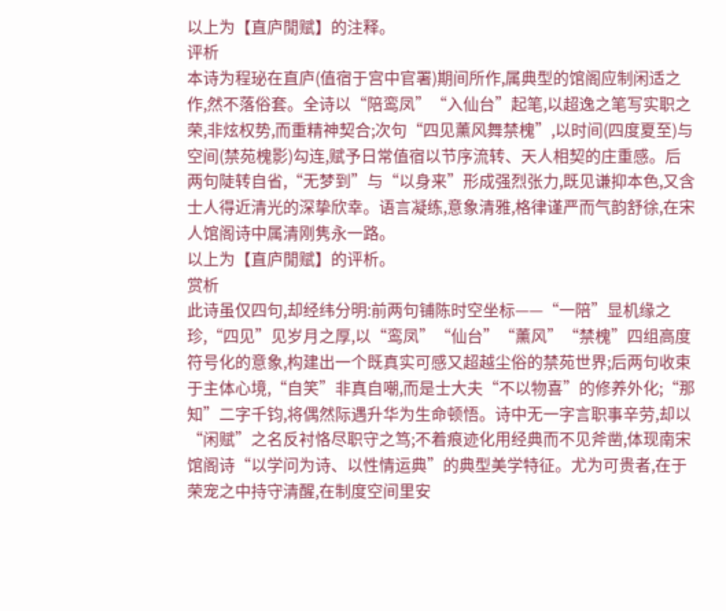以上为【直庐閒赋】的注释。
评析
本诗为程珌在直庐(值宿于宫中官署)期间所作,属典型的馆阁应制闲适之作,然不落俗套。全诗以“陪鸾凤”“入仙台”起笔,以超逸之笔写实职之荣,非炫权势,而重精神契合;次句“四见薰风舞禁槐”,以时间(四度夏至)与空间(禁苑槐影)勾连,赋予日常值宿以节序流转、天人相契的庄重感。后两句陡转自省,“无梦到”与“以身来”形成强烈张力,既见谦抑本色,又含士人得近清光的深挚欣幸。语言凝练,意象清雅,格律谨严而气韵舒徐,在宋人馆阁诗中属清刚隽永一路。
以上为【直庐閒赋】的评析。
赏析
此诗虽仅四句,却经纬分明:前两句铺陈时空坐标——“一陪”显机缘之珍,“四见”见岁月之厚,以“鸾凤”“仙台”“薰风”“禁槐”四组高度符号化的意象,构建出一个既真实可感又超越尘俗的禁苑世界;后两句收束于主体心境,“自笑”非真自嘲,而是士大夫“不以物喜”的修养外化;“那知”二字千钧,将偶然际遇升华为生命顿悟。诗中无一字言职事辛劳,却以“闲赋”之名反衬恪尽职守之笃;不着痕迹化用经典而不见斧凿,体现南宋馆阁诗“以学问为诗、以性情运典”的典型美学特征。尤为可贵者,在于荣宠之中持守清醒,在制度空间里安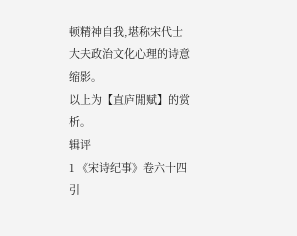顿精神自我,堪称宋代士大夫政治文化心理的诗意缩影。
以上为【直庐閒赋】的赏析。
辑评
1 《宋诗纪事》卷六十四引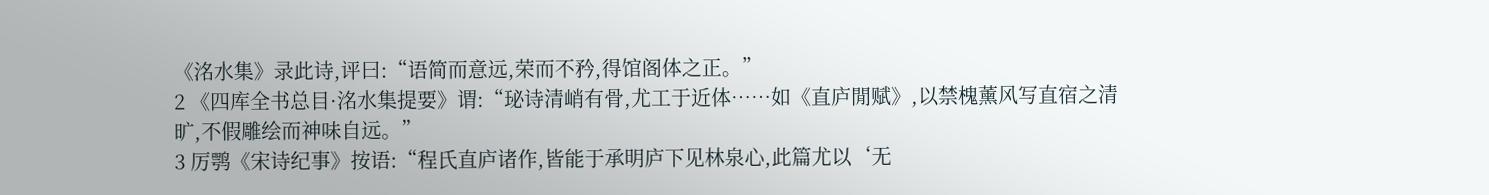《洺水集》录此诗,评曰:“语简而意远,荣而不矜,得馆阁体之正。”
2 《四库全书总目·洺水集提要》谓:“珌诗清峭有骨,尤工于近体……如《直庐閒赋》,以禁槐薰风写直宿之清旷,不假雕绘而神味自远。”
3 厉鹗《宋诗纪事》按语:“程氏直庐诸作,皆能于承明庐下见林泉心,此篇尤以‘无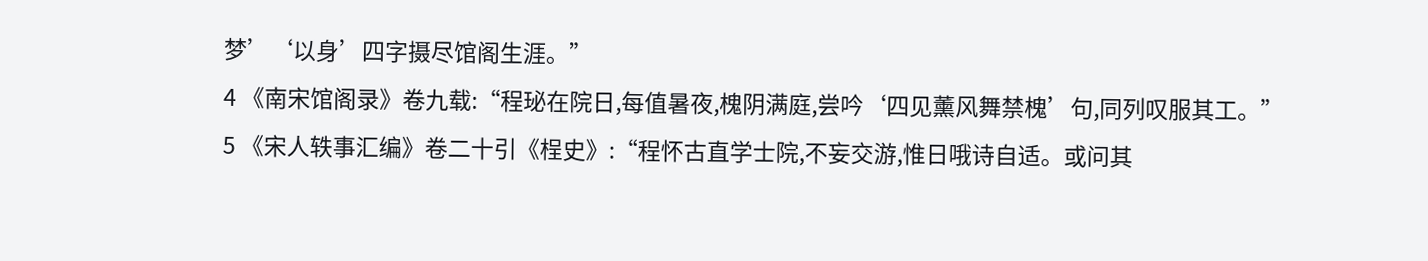梦’‘以身’四字摄尽馆阁生涯。”
4 《南宋馆阁录》卷九载:“程珌在院日,每值暑夜,槐阴满庭,尝吟‘四见薰风舞禁槐’句,同列叹服其工。”
5 《宋人轶事汇编》卷二十引《桯史》:“程怀古直学士院,不妄交游,惟日哦诗自适。或问其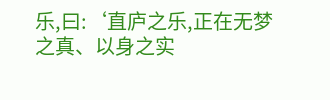乐,曰:‘直庐之乐,正在无梦之真、以身之实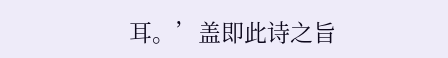耳。’盖即此诗之旨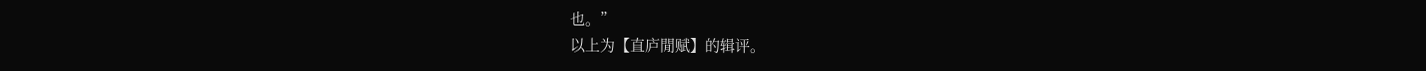也。”
以上为【直庐閒赋】的辑评。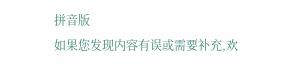拼音版
如果您发现内容有误或需要补充,欢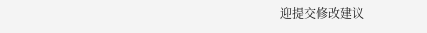迎提交修改建议